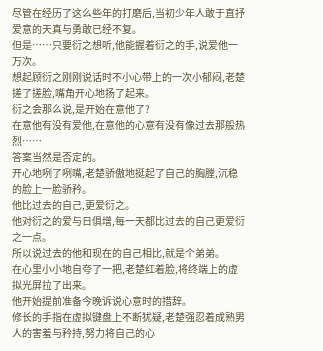尽管在经历了这么些年的打磨后,当初少年人敢于直抒爱意的天真与勇敢已经不复。
但是……只要衍之想听,他能握着衍之的手,说爱他一万次。
想起顾衍之刚刚说话时不小心带上的一次小郁闷,老楚搓了搓脸,嘴角开心地扬了起来。
衍之会那么说,是开始在意他了?
在意他有没有爱他,在意他的心意有没有像过去那般热烈……
答案当然是否定的。
开心地咧了咧嘴,老楚骄傲地挺起了自己的胸膛,沉稳的脸上一脸骄矜。
他比过去的自己,更爱衍之。
他对衍之的爱与日俱增,每一天都比过去的自己更爱衍之一点。
所以说过去的他和现在的自己相比,就是个弟弟。
在心里小小地自夸了一把,老楚红着脸,将终端上的虚拟光屏拉了出来。
他开始提前准备今晚诉说心意时的措辞。
修长的手指在虚拟键盘上不断犹疑,老楚强忍着成熟男人的害羞与矜持,努力将自己的心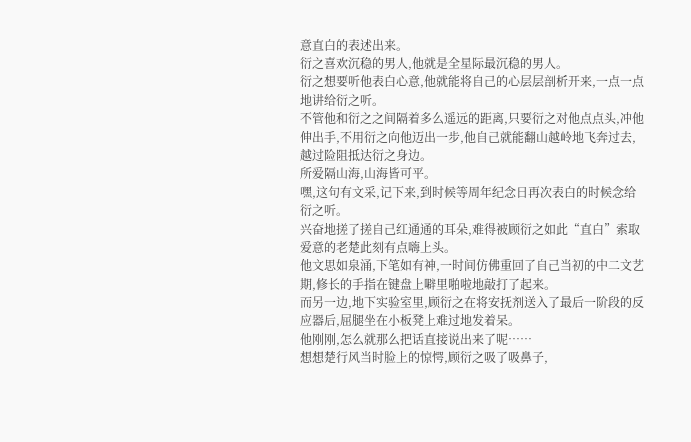意直白的表述出来。
衍之喜欢沉稳的男人,他就是全星际最沉稳的男人。
衍之想要听他表白心意,他就能将自己的心层层剖析开来,一点一点地讲给衍之听。
不管他和衍之之间隔着多么遥远的距离,只要衍之对他点点头,冲他伸出手,不用衍之向他迈出一步,他自己就能翻山越岭地飞奔过去,越过险阻抵达衍之身边。
所爱隔山海,山海皆可平。
嘿,这句有文采,记下来,到时候等周年纪念日再次表白的时候念给衍之听。
兴奋地搓了搓自己红通通的耳朵,难得被顾衍之如此“直白”索取爱意的老楚此刻有点嗨上头。
他文思如泉涌,下笔如有神,一时间仿佛重回了自己当初的中二文艺期,修长的手指在键盘上噼里啪啦地敲打了起来。
而另一边,地下实验室里,顾衍之在将安抚剂送入了最后一阶段的反应器后,屈腿坐在小板凳上难过地发着呆。
他刚刚,怎么就那么把话直接说出来了呢……
想想楚行风当时脸上的惊愕,顾衍之吸了吸鼻子,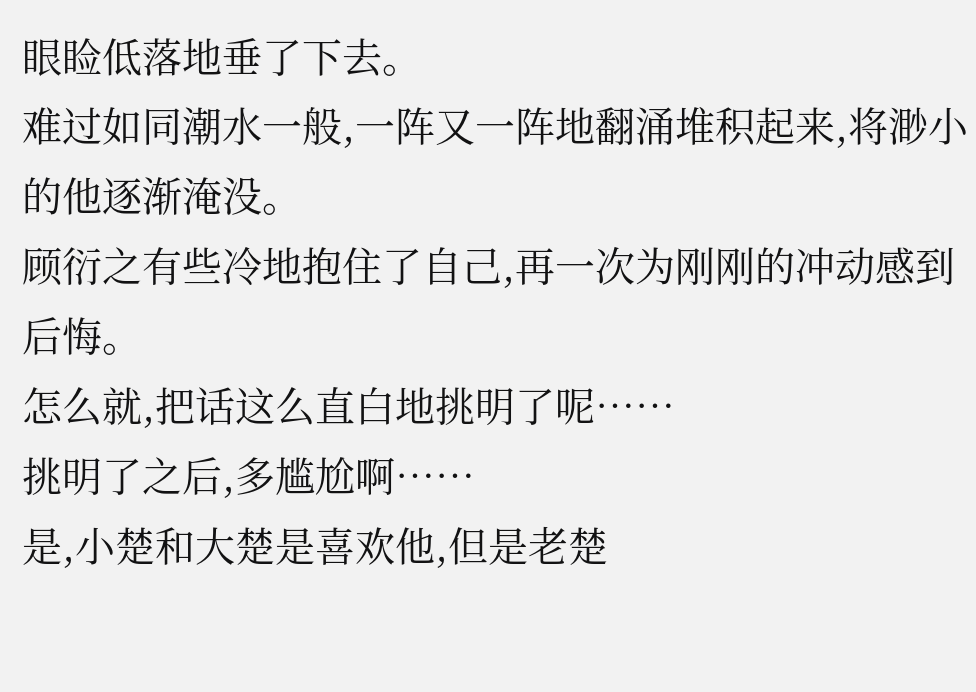眼睑低落地垂了下去。
难过如同潮水一般,一阵又一阵地翻涌堆积起来,将渺小的他逐渐淹没。
顾衍之有些冷地抱住了自己,再一次为刚刚的冲动感到后悔。
怎么就,把话这么直白地挑明了呢……
挑明了之后,多尴尬啊……
是,小楚和大楚是喜欢他,但是老楚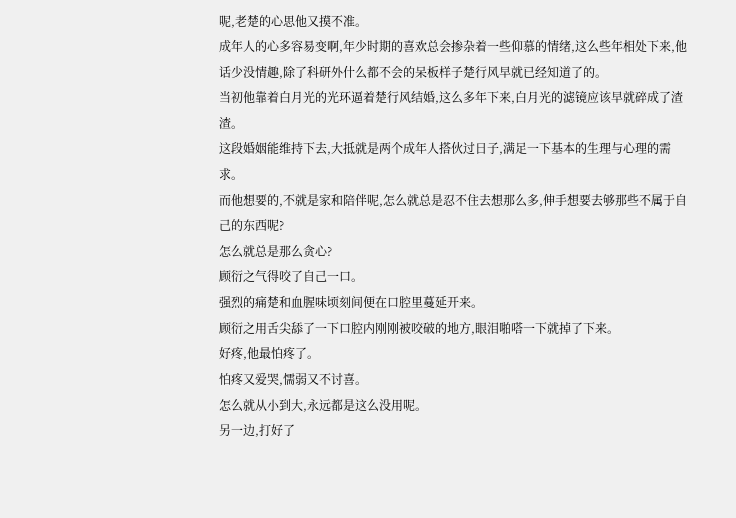呢,老楚的心思他又摸不准。
成年人的心多容易变啊,年少时期的喜欢总会掺杂着一些仰慕的情绪,这么些年相处下来,他话少没情趣,除了科研外什么都不会的呆板样子楚行风早就已经知道了的。
当初他靠着白月光的光环逼着楚行风结婚,这么多年下来,白月光的滤镜应该早就碎成了渣渣。
这段婚姻能维持下去,大抵就是两个成年人搭伙过日子,满足一下基本的生理与心理的需求。
而他想要的,不就是家和陪伴呢,怎么就总是忍不住去想那么多,伸手想要去够那些不属于自己的东西呢?
怎么就总是那么贪心?
顾衍之气得咬了自己一口。
强烈的痛楚和血腥味顷刻间便在口腔里蔓延开来。
顾衍之用舌尖舔了一下口腔内刚刚被咬破的地方,眼泪啪嗒一下就掉了下来。
好疼,他最怕疼了。
怕疼又爱哭,懦弱又不讨喜。
怎么就从小到大,永远都是这么没用呢。
另一边,打好了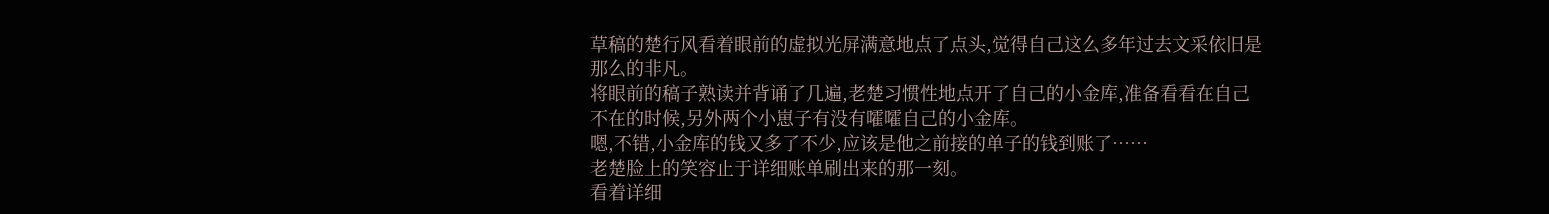草稿的楚行风看着眼前的虚拟光屏满意地点了点头,觉得自己这么多年过去文采依旧是那么的非凡。
将眼前的稿子熟读并背诵了几遍,老楚习惯性地点开了自己的小金库,准备看看在自己不在的时候,另外两个小崽子有没有嚯嚯自己的小金库。
嗯,不错,小金库的钱又多了不少,应该是他之前接的单子的钱到账了……
老楚脸上的笑容止于详细账单刷出来的那一刻。
看着详细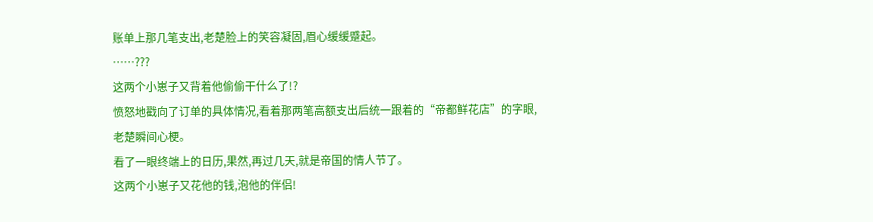账单上那几笔支出,老楚脸上的笑容凝固,眉心缓缓蹙起。
……???
这两个小崽子又背着他偷偷干什么了!?
愤怒地戳向了订单的具体情况,看着那两笔高额支出后统一跟着的“帝都鲜花店”的字眼,老楚瞬间心梗。
看了一眼终端上的日历,果然,再过几天,就是帝国的情人节了。
这两个小崽子又花他的钱,泡他的伴侣!